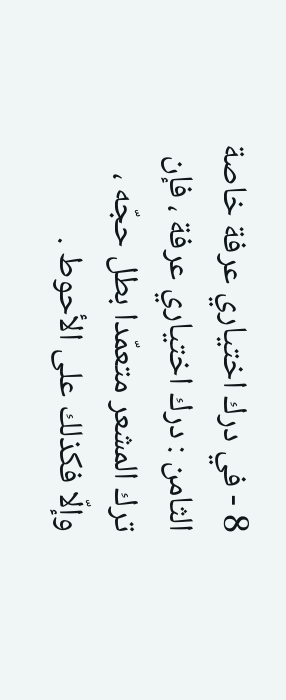8 - في درك اختياري عرفة خاصة
الثامن : درك اختياري عرفة ، فإن ترك المشعر متعمّدا بطل حجّه ، وإلّا فكذلك على الأحوط .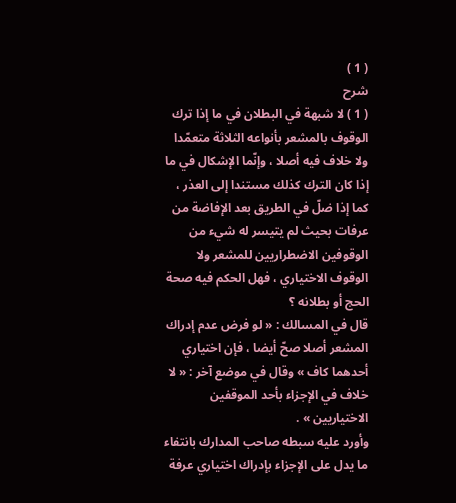( 1 )
شرح
( 1 ) لا شبهة في البطلان في ما إذا ترك الوقوف بالمشعر بأنواعه الثلاثة متعمّدا ولا خلاف فيه أصلا ، وإنّما الإشكال في ما إذا كان الترك كذلك مستندا إلى العذر ، كما إذا ضلّ في الطريق بعد الإفاضة من عرفات بحيث لم يتيسر له شيء من الوقوفين الاضطراريين للمشعر ولا الوقوف الاختياري ، فهل الحكم فيه صحة الحج أو بطلانه ؟
قال في المسالك : « لو فرض عدم إدراك المشعر أصلا صحّ أيضا ، فإن اختياري أحدهما كاف » وقال في موضع آخر : « لا خلاف في الإجزاء بأحد الموقفين الاختياريين » .
وأورد عليه سبطه صاحب المدارك بانتفاء ما يدل على الإجزاء بإدراك اختياري عرفة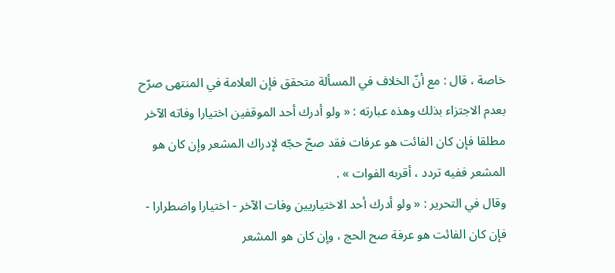خاصة ، قال : مع أنّ الخلاف في المسألة متحقق فإن العلامة في المنتهى صرّح بعدم الاجتزاء بذلك وهذه عبارته : « ولو أدرك أحد الموقفين اختيارا وفاته الآخر مطلقا فإن كان الفائت هو عرفات فقد صحّ حجّه لإدراك المشعر وإن كان هو المشعر ففيه تردد ، أقربه الفوات » .
وقال في التحرير : « ولو أدرك أحد الاختياريين وفات الآخر - اختيارا واضطرارا - فإن كان الفائت هو عرفة صح الحج ، وإن كان هو المشعر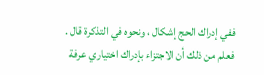ففي إدراك الحج إشكال ، ونحوه في التذكرة قال . فعلم من ذلك أن الاجتزاء بإدراك اختياري عرفة